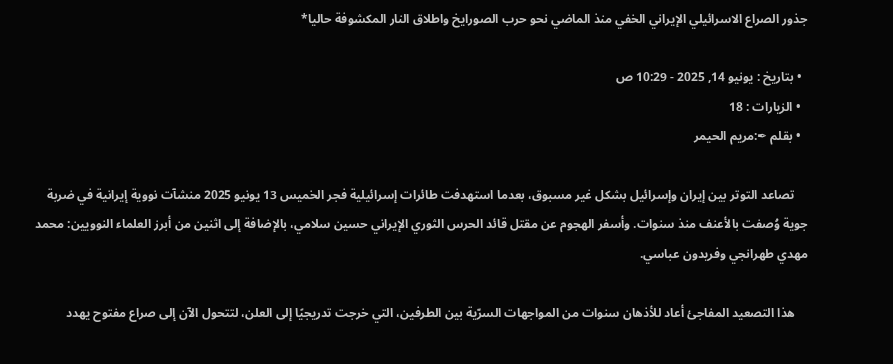جذور الصراع الاسرائيلي الإيراني الخفي منذ الماضي نحو حرب الصورايخ واطلاق النار المكشوفة حاليا*

  • بتاريخ : يونيو 14, 2025 - 10:29 ص
  • الزيارات : 18
  • بقلم ✒:مريم الحيمر

    تصاعد التوتر بين إيران وإسرائيل بشكل غير مسبوق، بعدما استهدفت طائرات إسرائيلية فجر الخميس 13 يونيو 2025 منشآت نووية إيرانية في ضربة جوية وُصفت بالأعنف منذ سنوات. وأسفر الهجوم عن مقتل قائد الحرس الثوري الإيراني حسين سلامي، بالإضافة إلى اثنين من أبرز العلماء النوويين: محمد مهدي طهرانجي وفريدون عباسي.

    هذا التصعيد المفاجئ أعاد للأذهان سنوات من المواجهات السرّية بين الطرفين، التي خرجت تدريجيًا إلى العلن، لتتحول الآن إلى صراع مفتوح يهدد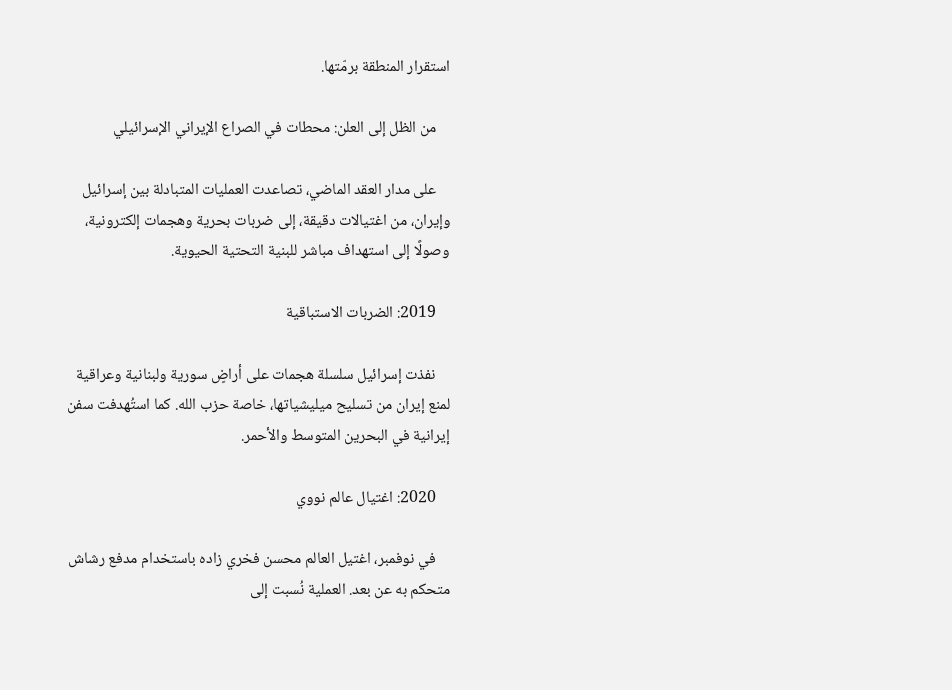استقرار المنطقة برمّتها.

    من الظل إلى العلن: محطات في الصراع الإيراني الإسرائيلي

    على مدار العقد الماضي، تصاعدت العمليات المتبادلة بين إسرائيل وإيران، من اغتيالات دقيقة، إلى ضربات بحرية وهجمات إلكترونية، وصولًا إلى استهداف مباشر للبنية التحتية الحيوية.

    2019: الضربات الاستباقية

    نفذت إسرائيل سلسلة هجمات على أراضٍ سورية ولبنانية وعراقية لمنع إيران من تسليح ميليشياتها، خاصة حزب الله. كما استُهدفت سفن إيرانية في البحرين المتوسط والأحمر.

    2020: اغتيال عالم نووي

    في نوفمبر، اغتيل العالم محسن فخري زاده باستخدام مدفع رشاش متحكم به عن بعد. العملية نُسبت إلى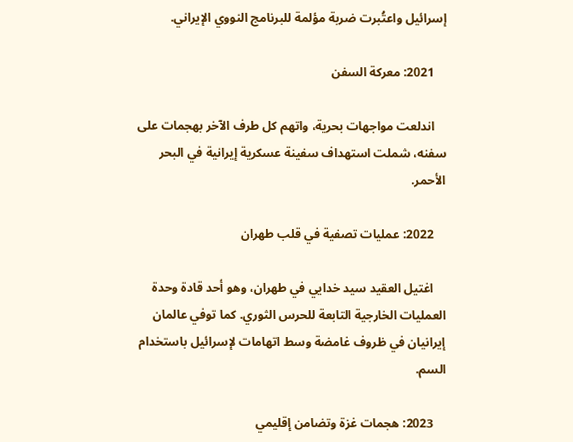إسرائيل واعتُبرت ضربة مؤلمة للبرنامج النووي الإيراني.

    2021: معركة السفن

    اندلعت مواجهات بحرية، واتهم كل طرف الآخر بهجمات على سفنه، شملت استهداف سفينة عسكرية إيرانية في البحر الأحمر.

    2022: عمليات تصفية في قلب طهران

    اغتيل العقيد سيد خدايي في طهران، وهو أحد قادة وحدة العمليات الخارجية التابعة للحرس الثوري. كما توفي عالمان إيرانيان في ظروف غامضة وسط اتهامات لإسرائيل باستخدام السم.

    2023: هجمات غزة وتضامن إقليمي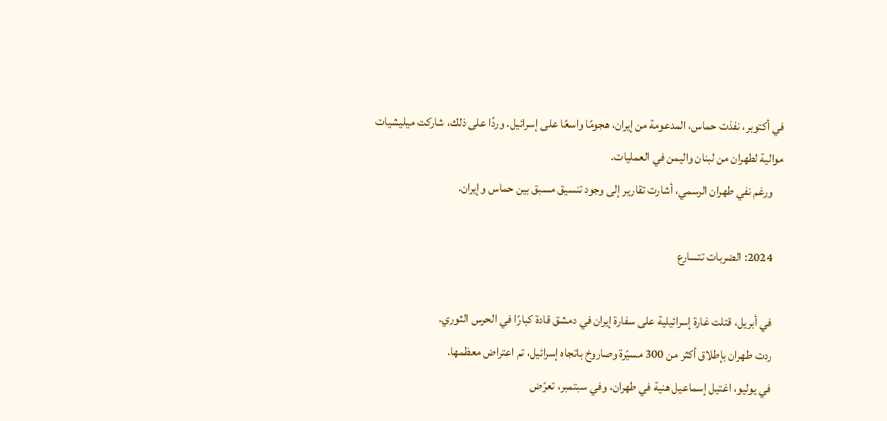في أكتوبر، نفذت حماس، المدعومة من إيران، هجومًا واسعًا على إسرائيل. وردًا على ذلك، شاركت ميليشيات موالية لطهران من لبنان واليمن في العمليات.
    ورغم نفي طهران الرسمي، أشارت تقارير إلى وجود تنسيق مسبق بين حماس وإيران.

    2024: الضربات تتسارع

    في أبريل، قتلت غارة إسرائيلية على سفارة إيران في دمشق قادة كبارًا في الحرس الثوري.
    ردت طهران بإطلاق أكثر من 300 مسيّرة وصاروخ باتجاه إسرائيل، تم اعتراض معظمها.
    في يوليو، اغتيل إسماعيل هنية في طهران، وفي سبتمبر، تعرّض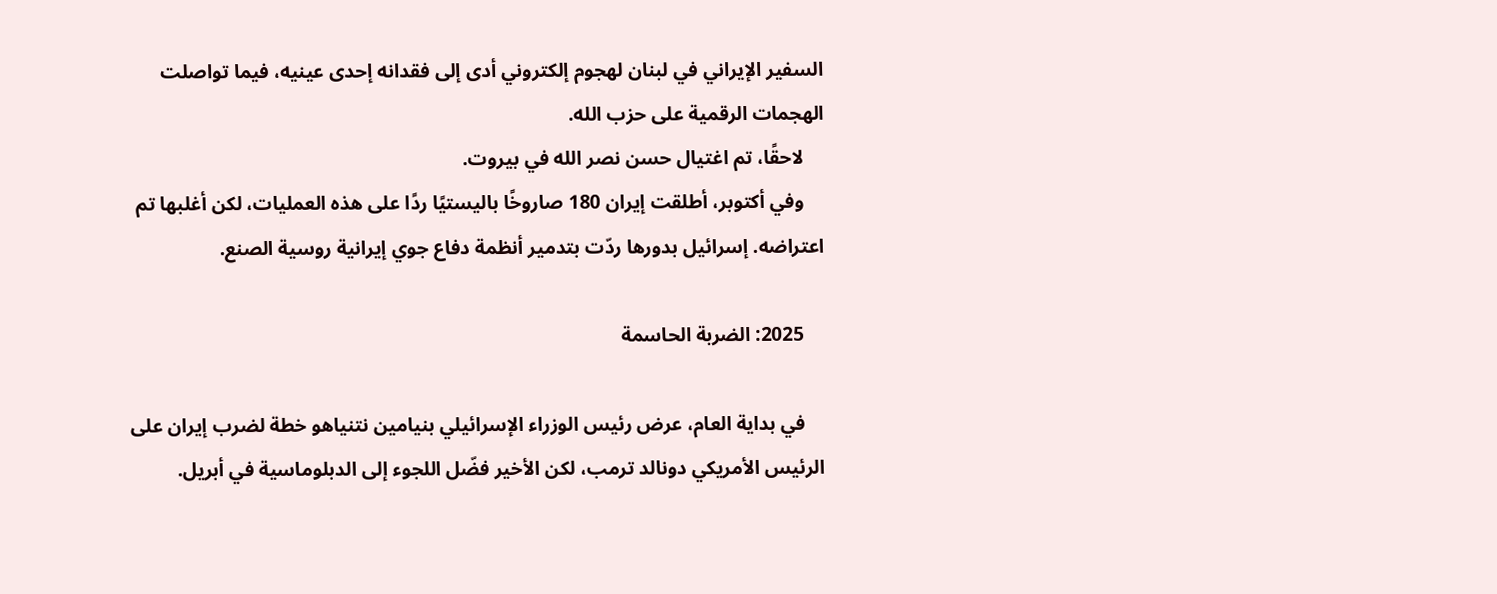السفير الإيراني في لبنان لهجوم إلكتروني أدى إلى فقدانه إحدى عينيه، فيما تواصلت الهجمات الرقمية على حزب الله.
    لاحقًا، تم اغتيال حسن نصر الله في بيروت.
    وفي أكتوبر، أطلقت إيران 180 صاروخًا باليستيًا ردًا على هذه العمليات، لكن أغلبها تم اعتراضه. إسرائيل بدورها ردّت بتدمير أنظمة دفاع جوي إيرانية روسية الصنع.

    2025: الضربة الحاسمة

    في بداية العام، عرض رئيس الوزراء الإسرائيلي بنيامين نتنياهو خطة لضرب إيران على الرئيس الأمريكي دونالد ترمب، لكن الأخير فضّل اللجوء إلى الدبلوماسية في أبريل.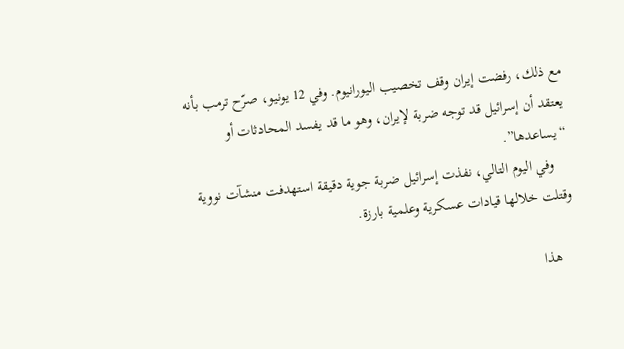مع ذلك، رفضت إيران وقف تخصيب اليورانيوم. وفي 12 يونيو، صرّح ترمب بأنه يعتقد أن إسرائيل قد توجه ضربة لإيران، وهو ما قد يفسد المحادثات أو “يساعدها”.
    وفي اليوم التالي، نفذت إسرائيل ضربة جوية دقيقة استهدفت منشآت نووية وقتلت خلالها قيادات عسكرية وعلمية بارزة.

    هذا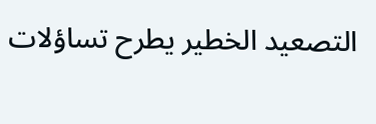التصعيد الخطير يطرح تساؤلات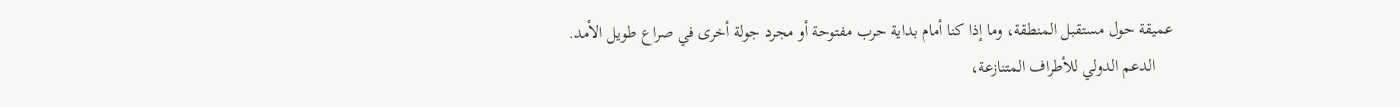عميقة حول مستقبل المنطقة، وما إذا كنا أمام بداية حرب مفتوحة أو مجرد جولة أخرى في صراع طويل الأمد.
    الدعم الدولي للأطراف المتنازعة،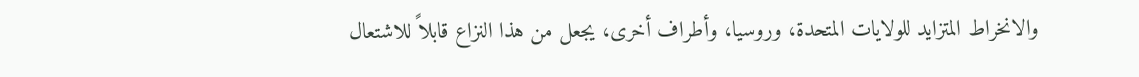والانخراط المتزايد للولايات المتحدة، وروسيا، وأطراف أخرى، يجعل من هذا النزاع قابلاً للاشتعال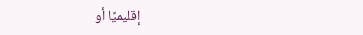إقليميًا أو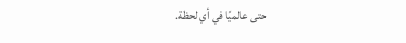حتى عالميًا في أي لحظة.